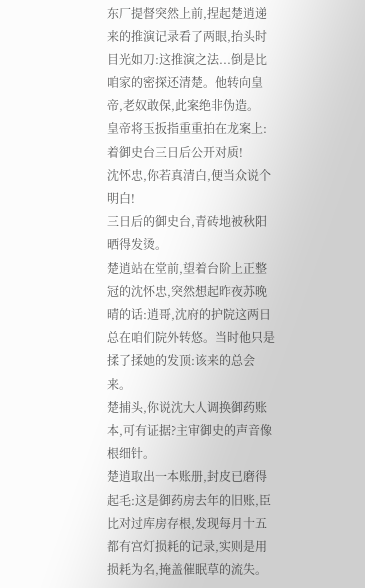东厂提督突然上前,捏起楚逍递来的推演记录看了两眼,抬头时目光如刀:这推演之法...倒是比咱家的密探还清楚。他转向皇帝,老奴敢保,此案绝非伪造。
皇帝将玉扳指重重拍在龙案上:着御史台三日后公开对质!
沈怀忠,你若真清白,便当众说个明白!
三日后的御史台,青砖地被秋阳晒得发烫。
楚逍站在堂前,望着台阶上正整冠的沈怀忠,突然想起昨夜苏晚晴的话:逍哥,沈府的护院这两日总在咱们院外转悠。当时他只是揉了揉她的发顶:该来的总会来。
楚捕头,你说沈大人调换御药账本,可有证据?主审御史的声音像根细针。
楚逍取出一本账册,封皮已磨得起毛:这是御药房去年的旧账,臣比对过库房存根,发现每月十五都有宫灯损耗的记录,实则是用损耗为名,掩盖催眠草的流失。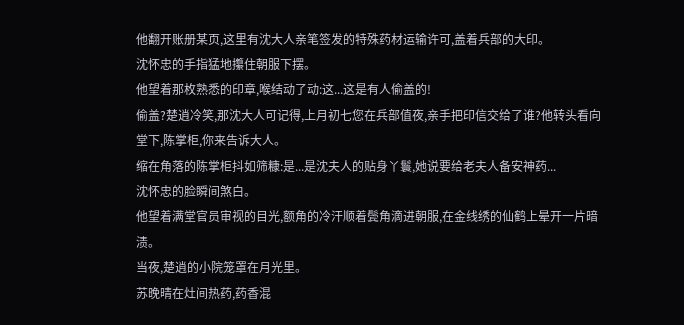他翻开账册某页,这里有沈大人亲笔签发的特殊药材运输许可,盖着兵部的大印。
沈怀忠的手指猛地攥住朝服下摆。
他望着那枚熟悉的印章,喉结动了动:这...这是有人偷盖的!
偷盖?楚逍冷笑,那沈大人可记得,上月初七您在兵部值夜,亲手把印信交给了谁?他转头看向堂下,陈掌柜,你来告诉大人。
缩在角落的陈掌柜抖如筛糠:是...是沈夫人的贴身丫鬟,她说要给老夫人备安神药...
沈怀忠的脸瞬间煞白。
他望着满堂官员审视的目光,额角的冷汗顺着鬓角滴进朝服,在金线绣的仙鹤上晕开一片暗渍。
当夜,楚逍的小院笼罩在月光里。
苏晚晴在灶间热药,药香混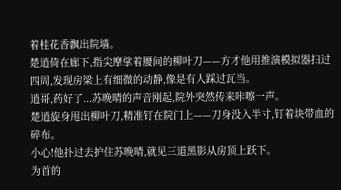着桂花香飘出院墙。
楚逍倚在廊下,指尖摩挲着腰间的柳叶刀——方才他用推演模拟器扫过四周,发现房梁上有细微的动静,像是有人踩过瓦当。
逍哥,药好了...苏晚晴的声音刚起,院外突然传来咔嚓一声。
楚逍旋身甩出柳叶刀,精准钉在院门上——刀身没入半寸,钉着块带血的碎布。
小心!他扑过去护住苏晚晴,就见三道黑影从房顶上跃下。
为首的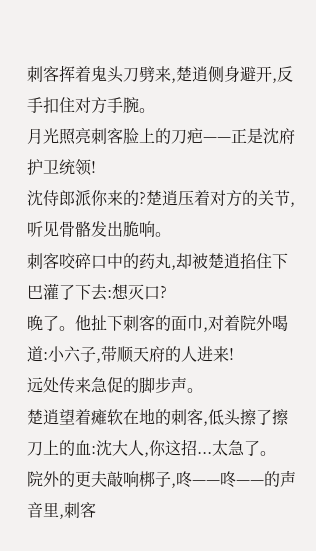刺客挥着鬼头刀劈来,楚逍侧身避开,反手扣住对方手腕。
月光照亮刺客脸上的刀疤——正是沈府护卫统领!
沈侍郎派你来的?楚逍压着对方的关节,听见骨骼发出脆响。
刺客咬碎口中的药丸,却被楚逍掐住下巴灌了下去:想灭口?
晚了。他扯下刺客的面巾,对着院外喝道:小六子,带顺天府的人进来!
远处传来急促的脚步声。
楚逍望着瘫软在地的刺客,低头擦了擦刀上的血:沈大人,你这招...太急了。
院外的更夫敲响梆子,咚——咚——的声音里,刺客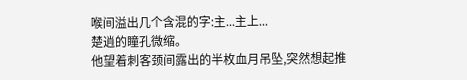喉间溢出几个含混的字:主...主上...
楚逍的瞳孔微缩。
他望着刺客颈间露出的半枚血月吊坠,突然想起推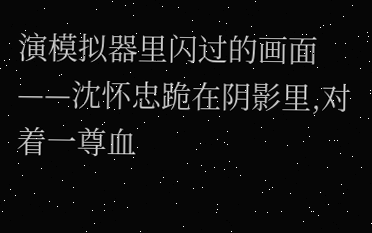演模拟器里闪过的画面——沈怀忠跪在阴影里,对着一尊血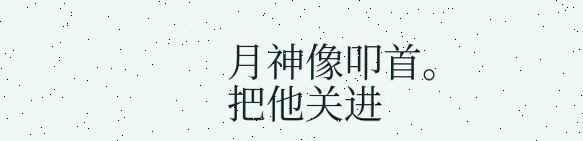月神像叩首。
把他关进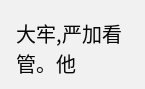大牢,严加看管。他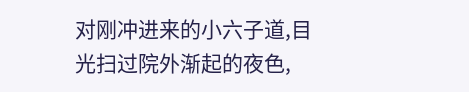对刚冲进来的小六子道,目光扫过院外渐起的夜色,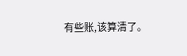有些账,该算清了。